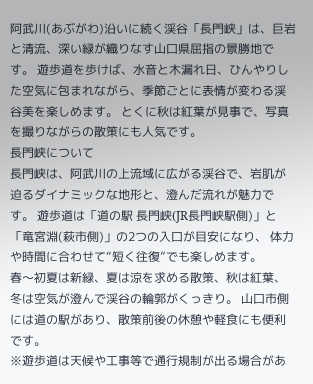阿武川(あぶがわ)沿いに続く渓谷「長門峡」は、巨岩と清流、深い緑が織りなす山口県屈指の景勝地です。 遊歩道を歩けば、水音と木漏れ日、ひんやりした空気に包まれながら、季節ごとに表情が変わる渓谷美を楽しめます。 とくに秋は紅葉が見事で、写真を撮りながらの散策にも人気です。
長門峡について
長門峡は、阿武川の上流域に広がる渓谷で、岩肌が迫るダイナミックな地形と、澄んだ流れが魅力です。 遊歩道は「道の駅 長門峡(JR長門峡駅側)」と「竜宮淵(萩市側)」の2つの入口が目安になり、 体力や時間に合わせて“短く往復”でも楽しめます。
春〜初夏は新緑、夏は涼を求める散策、秋は紅葉、冬は空気が澄んで渓谷の輪郭がくっきり。 山口市側には道の駅があり、散策前後の休憩や軽食にも便利です。
※遊歩道は天候や工事等で通行規制が出る場合があ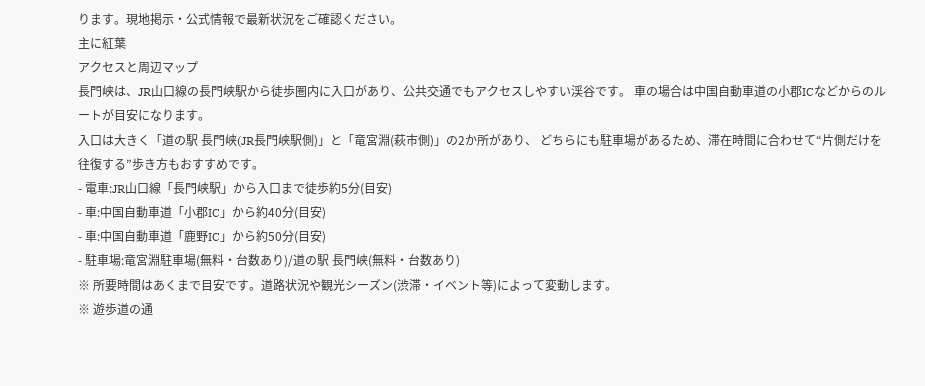ります。現地掲示・公式情報で最新状況をご確認ください。
主に紅葉
アクセスと周辺マップ
長門峡は、JR山口線の長門峡駅から徒歩圏内に入口があり、公共交通でもアクセスしやすい渓谷です。 車の場合は中国自動車道の小郡ICなどからのルートが目安になります。
入口は大きく「道の駅 長門峡(JR長門峡駅側)」と「竜宮淵(萩市側)」の2か所があり、 どちらにも駐車場があるため、滞在時間に合わせて“片側だけを往復する”歩き方もおすすめです。
- 電車:JR山口線「長門峡駅」から入口まで徒歩約5分(目安)
- 車:中国自動車道「小郡IC」から約40分(目安)
- 車:中国自動車道「鹿野IC」から約50分(目安)
- 駐車場:竜宮淵駐車場(無料・台数あり)/道の駅 長門峡(無料・台数あり)
※ 所要時間はあくまで目安です。道路状況や観光シーズン(渋滞・イベント等)によって変動します。
※ 遊歩道の通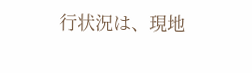行状況は、現地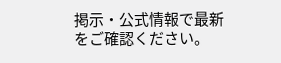掲示・公式情報で最新をご確認ください。